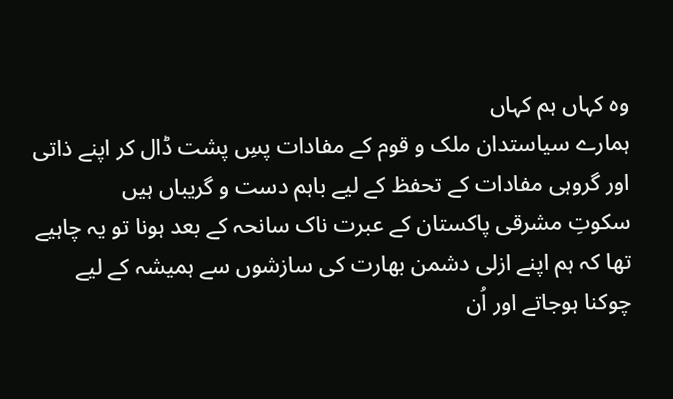وہ کہاں ہم کہاں
ہمارے سیاستدان ملک و قوم کے مفادات پسِ پشت ڈال کر اپنے ذاتی اور گروہی مفادات کے تحفظ کے لیے باہم دست و گریباں ہیں
سکوتِ مشرقی پاکستان کے عبرت ناک سانحہ کے بعد ہونا تو یہ چاہیے تھا کہ ہم اپنے ازلی دشمن بھارت کی سازشوں سے ہمیشہ کے لیے چوکنا ہوجاتے اور اُن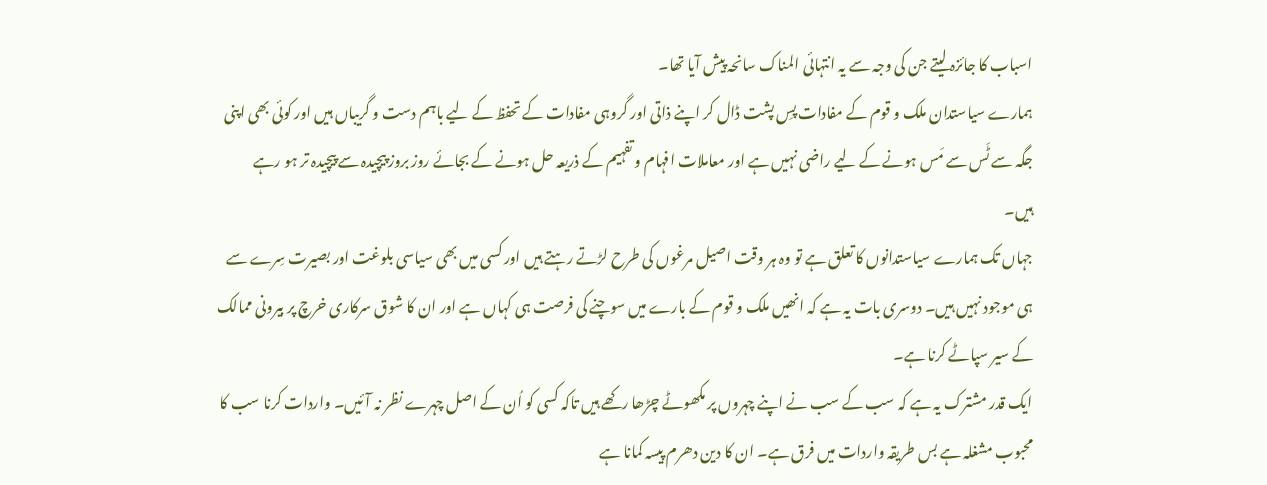اسباب کا جائزہ لیتے جن کی وجہ سے یہ انتہائی المناک سانحہ پیش آیا تھا۔
ہمارے سیاستدان ملک و قوم کے مفادات پسِ پشت ڈال کر اپنے ذاتی اور گروہی مفادات کے تحفظ کے لیے باہم دست و گریباں ہیں اور کوئی بھی اپنی جگہ سے ٹَس سے مَس ہونے کے لیے راضی نہیں ہے اور معاملات افہام و تفہیم کے ذریعہ حل ہونے کے بجائے روز بروز پیچیدہ سے پیچیدہ تر ہو رہے ہیں۔
جہاں تک ہمارے سیاستدانوں کا تعلق ہے تو وہ ہر وقت اصیل مرغوں کی طرح لڑتے رہتے ہیں اور کسی میں بھی سیاسی بلوغت اور بصیرت سِرے سے ہی موجود نہیں ہیں۔ دوسری بات یہ ہے کہ انھیں ملک و قوم کے بارے میں سوچنے کی فرصت ہی کہاں ہے اور ان کا شوق سرکاری خرچ پر بیرونی ممالک کے سیر سپاٹے کرنا ہے۔
ایک قدر مشترک یہ ہے کہ سب کے سب نے اپنے چہروں پر مکھوٹے چڑھا رکھے ہیں تاکہ کسی کو اُن کے اصل چہرے نظر نہ آئیں۔ واردات کرنا سب کا محبوب مشغلہ ہے بس طریقہ واردات میں فرق ہے۔ ان کا دین دھرم پیسہ کمانا ہے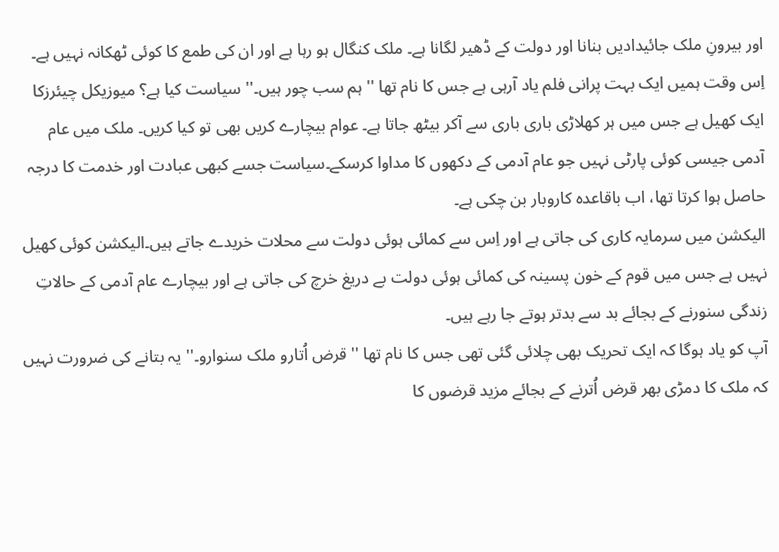اور بیرونِ ملک جائیدادیں بنانا اور دولت کے ڈھیر لگانا ہے۔ ملک کنگال ہو رہا ہے اور ان کی طمع کا کوئی ٹھکانہ نہیں ہے۔
اِس وقت ہمیں ایک بہت پرانی فلم یاد آرہی ہے جس کا نام تھا '' ہم سب چور ہیں۔'' سیاست کیا ہے؟ میوزیکل چیئرزکا ایک کھیل ہے جس میں ہر کھلاڑی باری باری سے آکر بیٹھ جاتا ہے۔ عوام بیچارے کریں بھی تو کیا کریں۔ ملک میں عام آدمی جیسی کوئی پارٹی نہیں جو عام آدمی کے دکھوں کا مداوا کرسکے۔سیاست جسے کبھی عبادت اور خدمت کا درجہ حاصل ہوا کرتا تھا، اب باقاعدہ کاروبار بن چکی ہے۔
الیکشن میں سرمایہ کاری کی جاتی ہے اور اِس سے کمائی ہوئی دولت سے محلات خریدے جاتے ہیں۔الیکشن کوئی کھیل نہیں ہے جس میں قوم کے خون پسینہ کی کمائی ہوئی دولت بے دریغ خرچ کی جاتی ہے اور بیچارے عام آدمی کے حالاتِ زندگی سنورنے کے بجائے بد سے بدتر ہوتے جا رہے ہیں۔
آپ کو یاد ہوگا کہ ایک تحریک بھی چلائی گئی تھی جس کا نام تھا '' قرض اُتارو ملک سنوارو۔'' یہ بتانے کی ضرورت نہیں کہ ملک کا دمڑی بھر قرض اُترنے کے بجائے مزید قرضوں کا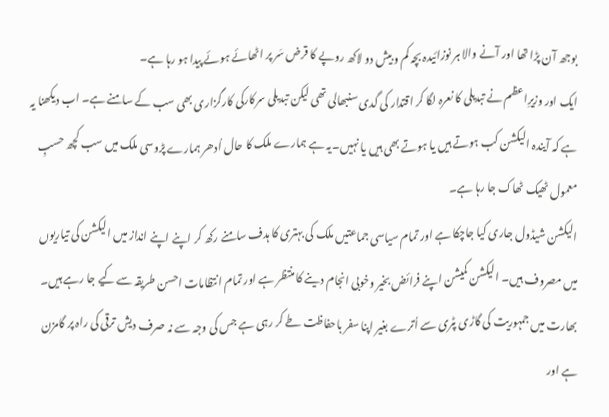بوجھ آن پڑا تھا اور آنے والا ہر نوزائیدہ بچہ کم و بیش دو لاکھ روپے کا قرض سَر پر اٹھائے ہوئے پیدا ہو رہا ہے۔
ایک اور وزیرِاعظم نے تبدیلی کا نعرہ لگا کر اقتدار کی گدی سنبھالی تھی لیکن تبدیلی سرکارکی کارگزاری بھی سب کے سامنے ہے۔ اب دیکھنا یہ ہے کہ آیندہ الیکشن کب ہوتے ہیں یا ہوتے بھی ہیں یا نہیں۔یہ ہے ہمارے ملک کا حال اُدھر ہمارے پڑوسی ملک میں سب کچھ حسبِ معمول ٹھیک ٹھاک جا رہا ہے۔
الیکشن شیڈول جاری کیا جاچکا ہے اور تمام سیاسی جماعتیں ملک کی بہتری کا ہدف سامنے رکھ کر اپنے اپنے انداز میں الیکشن کی تیاریوں میں مصروف ہیں۔ الیکشن کمیشن اپنے فرائض بخیر وخوبی انجام دینے کا منتظر ہے اور تمام انتظامات احسن طریقہ سے کیے جا رہے ہیں۔
بھارت میں جمہوریت کی گاڑی پٹری سے اُترے بغیر اپنا سفر باحفاظت طے کر رہی ہے جس کی وجہ سے نہ صرف دیش ترقی کی راہ پر گامزن ہے اور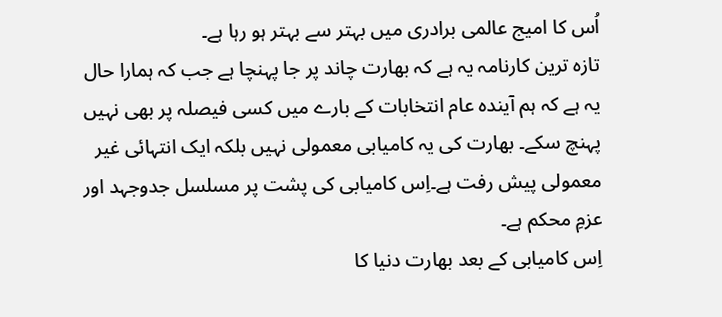اُس کا امیج عالمی برادری میں بہتر سے بہتر ہو رہا ہے۔
تازہ ترین کارنامہ یہ ہے کہ بھارت چاند پر جا پہنچا ہے جب کہ ہمارا حال یہ ہے کہ ہم آیندہ عام انتخابات کے بارے میں کسی فیصلہ پر بھی نہیں پہنچ سکے۔ بھارت کی یہ کامیابی معمولی نہیں بلکہ ایک انتہائی غیر معمولی پیش رفت ہے۔اِس کامیابی کی پشت پر مسلسل جدوجہد اور عزمِ محکم ہے۔
اِس کامیابی کے بعد بھارت دنیا کا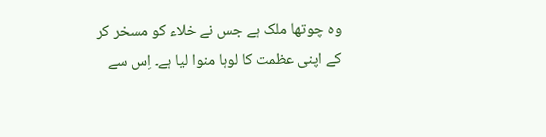وہ چوتھا ملک ہے جس نے خلاء کو مسخر کر کے اپنی عظمت کا لوہا منوا لیا ہے۔ اِس سے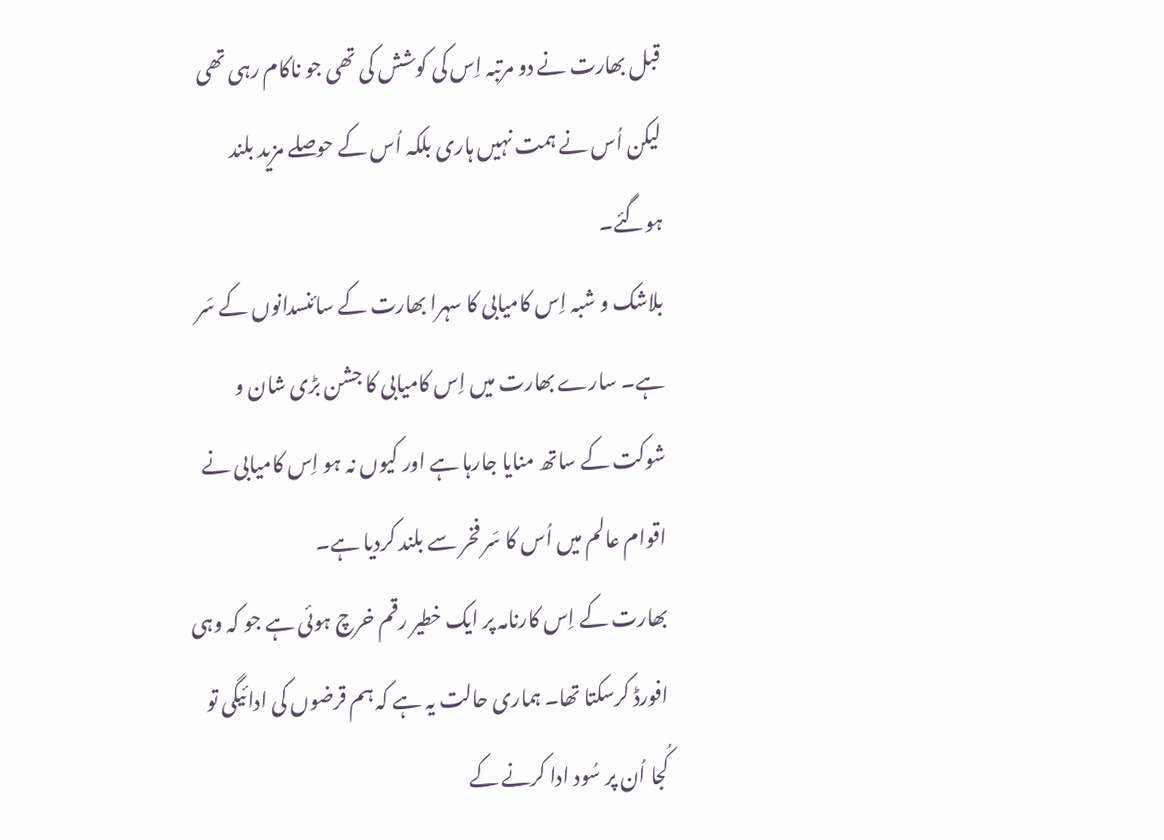قبل بھارت نے دو مرتبہ اِس کی کوشش کی تھی جو ناکام رہی تھی لیکن اُس نے ہمت نہیں ہاری بلکہ اُس کے حوصلے مزید بلند ہوگئے۔
بلاشک و شبہ اِس کامیابی کا سہرا بھارت کے سائنسدانوں کے سَر ہے۔ سارے بھارت میں اِس کامیابی کا جشن بڑی شان و شوکت کے ساتھ منایا جارہا ہے اور کیوں نہ ہو اِس کامیابی نے اقوام عالم میں اُس کا سَر فخر سے بلند کردیا ہے۔
بھارت کے اِس کارنامہ پر ایک خطیر رقم خرچ ہوئی ہے جو کہ وہی افورڈ کرسکتا تھا۔ ہماری حالت یہ ہے کہ ہم قرضوں کی ادائیگی تو کُجا اُن پر سُود ادا کرنے کے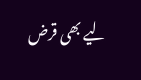لیے بھی قرض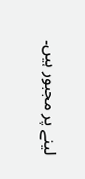لینے پر مجبور ہیں۔